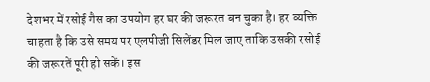देशभर में रसोई गैस का उपयोग हर घर की जरूरत बन चुका है। हर व्यक्ति चाहता है कि उसे समय पर एलपीजी सिलेंडर मिल जाए ताकि उसकी रसोई की जरूरतें पूरी हो सकें। इस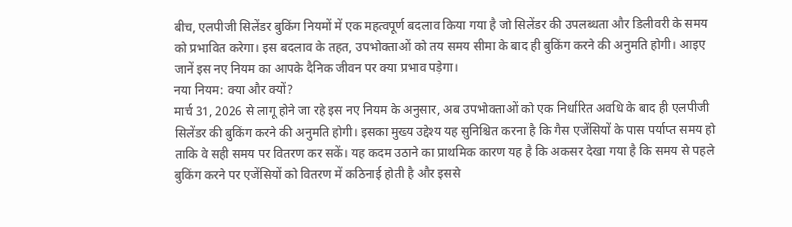बीच, एलपीजी सिलेंडर बुकिंग नियमों में एक महत्वपूर्ण बदलाव किया गया है जो सिलेंडर की उपलब्धता और डिलीवरी के समय को प्रभावित करेगा। इस बदलाव के तहत, उपभोक्ताओं को तय समय सीमा के बाद ही बुकिंग करने की अनुमति होगी। आइए जानें इस नए नियम का आपके दैनिक जीवन पर क्या प्रभाव पड़ेगा।
नया नियम: क्या और क्यों?
मार्च 31, 2026 से लागू होने जा रहे इस नए नियम के अनुसार, अब उपभोक्ताओं को एक निर्धारित अवधि के बाद ही एलपीजी सिलेंडर की बुकिंग करने की अनुमति होगी। इसका मुख्य उद्देश्य यह सुनिश्चित करना है कि गैस एजेंसियों के पास पर्याप्त समय हो ताकि वे सही समय पर वितरण कर सकें। यह कदम उठाने का प्राथमिक कारण यह है कि अकसर देखा गया है कि समय से पहले बुकिंग करने पर एजेंसियों को वितरण में कठिनाई होती है और इससे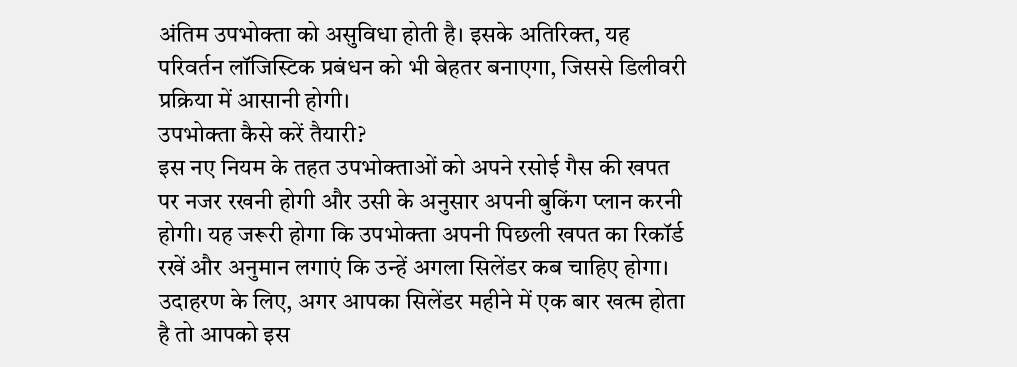अंतिम उपभोक्ता को असुविधा होती है। इसके अतिरिक्त, यह परिवर्तन लॉजिस्टिक प्रबंधन को भी बेहतर बनाएगा, जिससे डिलीवरी प्रक्रिया में आसानी होगी।
उपभोक्ता कैसे करें तैयारी?
इस नए नियम के तहत उपभोक्ताओं को अपने रसोई गैस की खपत पर नजर रखनी होगी और उसी के अनुसार अपनी बुकिंग प्लान करनी होगी। यह जरूरी होगा कि उपभोक्ता अपनी पिछली खपत का रिकॉर्ड रखें और अनुमान लगाएं कि उन्हें अगला सिलेंडर कब चाहिए होगा। उदाहरण के लिए, अगर आपका सिलेंडर महीने में एक बार खत्म होता है तो आपको इस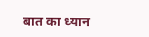बात का ध्यान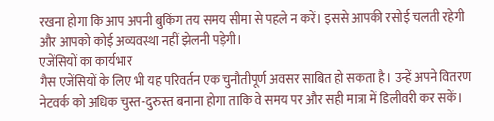रखना होगा कि आप अपनी बुकिंग तय समय सीमा से पहले न करें। इससे आपकी रसोई चलती रहेगी और आपको कोई अव्यवस्था नहीं झेलनी पड़ेगी।
एजेंसियों का कार्यभार
गैस एजेंसियों के लिए भी यह परिवर्तन एक चुनौतीपूर्ण अवसर साबित हो सकता है। उन्हें अपने वितरण नेटवर्क को अधिक चुस्त-दुरुस्त बनाना होगा ताकि वे समय पर और सही मात्रा में डिलीवरी कर सकें।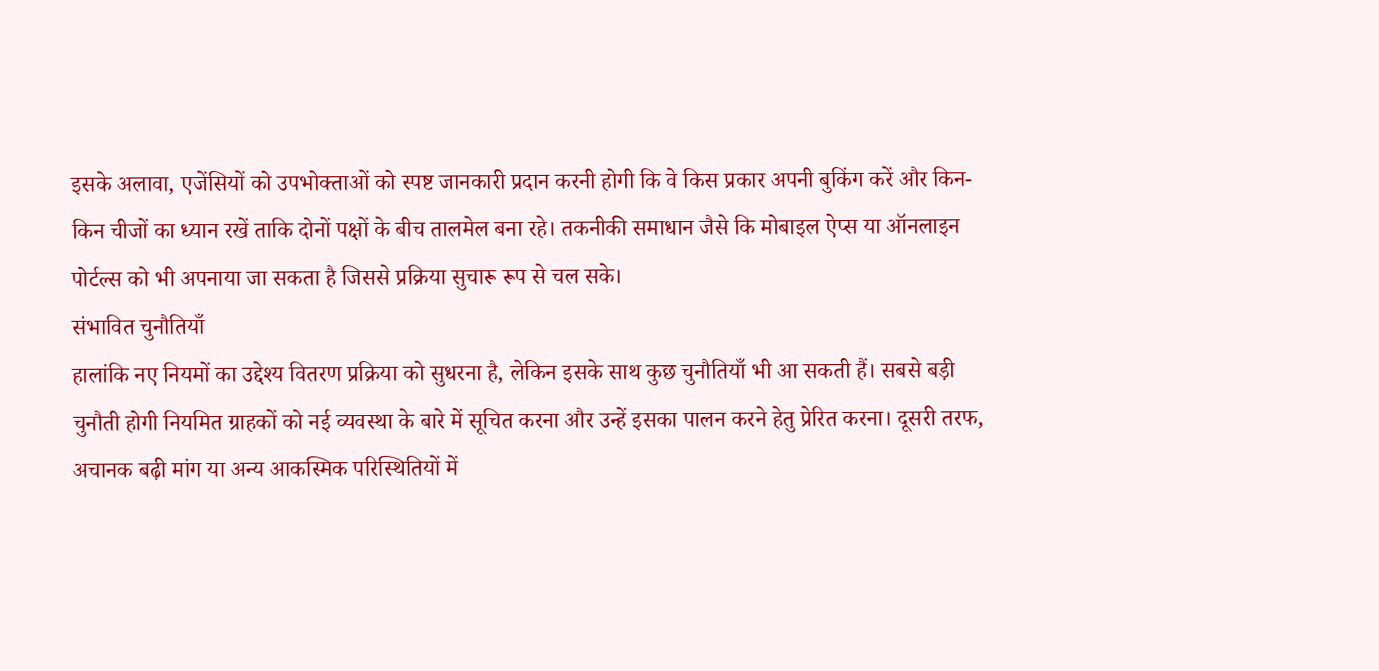इसके अलावा, एजेंसियों को उपभोक्ताओं को स्पष्ट जानकारी प्रदान करनी होगी कि वे किस प्रकार अपनी बुकिंग करें और किन-किन चीजों का ध्यान रखें ताकि दोनों पक्षों के बीच तालमेल बना रहे। तकनीकी समाधान जैसे कि मोबाइल ऐप्स या ऑनलाइन पोर्टल्स को भी अपनाया जा सकता है जिससे प्रक्रिया सुचारू रूप से चल सके।
संभावित चुनौतियाँ
हालांकि नए नियमों का उद्देश्य वितरण प्रक्रिया को सुधरना है, लेकिन इसके साथ कुछ चुनौतियाँ भी आ सकती हैं। सबसे बड़ी चुनौती होगी नियमित ग्राहकों को नई व्यवस्था के बारे में सूचित करना और उन्हें इसका पालन करने हेतु प्रेरित करना। दूसरी तरफ, अचानक बढ़ी मांग या अन्य आकस्मिक परिस्थितियों में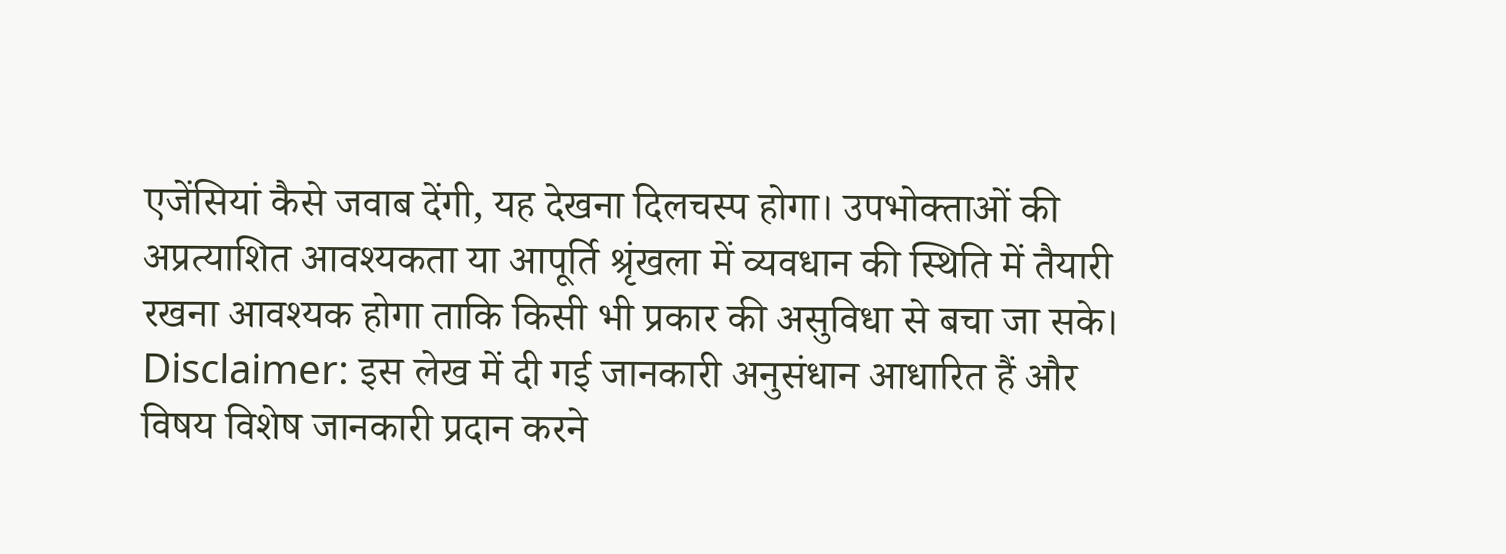एजेंसियां कैसे जवाब देंगी, यह देखना दिलचस्प होगा। उपभोक्ताओं की अप्रत्याशित आवश्यकता या आपूर्ति श्रृंखला में व्यवधान की स्थिति में तैयारी रखना आवश्यक होगा ताकि किसी भी प्रकार की असुविधा से बचा जा सके।
Disclaimer: इस लेख में दी गई जानकारी अनुसंधान आधारित हैं और विषय विशेष जानकारी प्रदान करने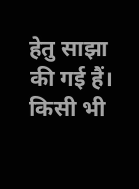हेतु साझा की गई हैं। किसी भी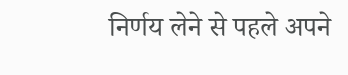निर्णय लेने से पहले अपने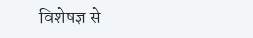विशेषज्ञ से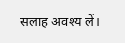सलाह अवश्य लें।